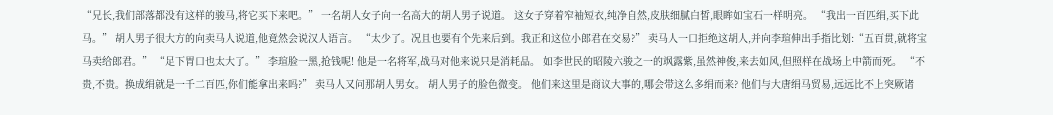“兄长,我们部落都没有这样的骏马,将它买下来吧。” 一名胡人女子向一名高大的胡人男子说道。 这女子穿着窄袖短衣,纯净自然,皮肤细腻白皙,眼眸如宝石一样明亮。 “我出一百匹绢,买下此马。” 胡人男子很大方的向卖马人说道,他竟然会说汉人语言。 “太少了。况且也要有个先来后到。我正和这位小郎君在交易?” 卖马人一口拒绝这胡人,并向李瑄伸出手指比划:“五百贯,就将宝马卖给郎君。” “足下胃口也太大了。” 李瑄脸一黑,抢钱呢! 他是一名将军,战马对他来说只是消耗品。 如李世民的昭陵六骏之一的飒露紫,虽然神俊,来去如风,但照样在战场上中箭而死。 “不贵,不贵。换成绢就是一千二百匹,你们能拿出来吗?” 卖马人又问那胡人男女。 胡人男子的脸色微变。 他们来这里是商议大事的,哪会带这么多绢而来? 他们与大唐绢马贸易,远远比不上突厥诸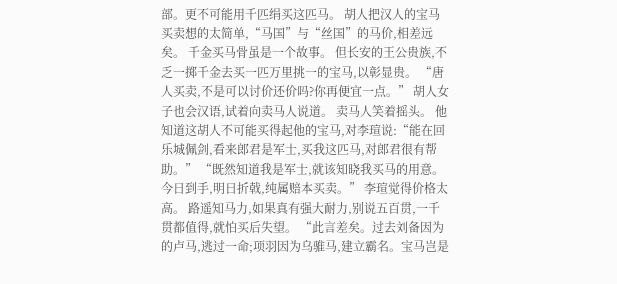部。更不可能用千匹绢买这匹马。 胡人把汉人的宝马买卖想的太简单,“马国”与“丝国”的马价,相差远矣。 千金买马骨虽是一个故事。 但长安的王公贵族,不乏一掷千金去买一匹万里挑一的宝马,以彰显贵。 “唐人买卖,不是可以讨价还价吗?你再便宜一点。” 胡人女子也会汉语,试着向卖马人说道。 卖马人笑着摇头。 他知道这胡人不可能买得起他的宝马,对李瑄说:“能在回乐城佩剑,看来郎君是军士,买我这匹马,对郎君很有帮助。” “既然知道我是军士,就该知晓我买马的用意。今日到手,明日折戟,纯属赔本买卖。” 李瑄觉得价格太高。 路遥知马力,如果真有强大耐力,别说五百贯,一千贯都值得,就怕买后失望。 “此言差矣。过去刘备因为的卢马,逃过一命;项羽因为乌骓马,建立霸名。宝马岂是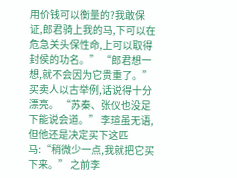用价钱可以衡量的?我敢保证,郎君骑上我的马,下可以在危急关头保性命,上可以取得封侯的功名。” “郎君想一想,就不会因为它贵重了。” 买卖人以古举例,话说得十分漂亮。 “苏秦、张仪也没足下能说会道。” 李瑄虽无语,但他还是决定买下这匹马:“稍微少一点,我就把它买下来。” 之前李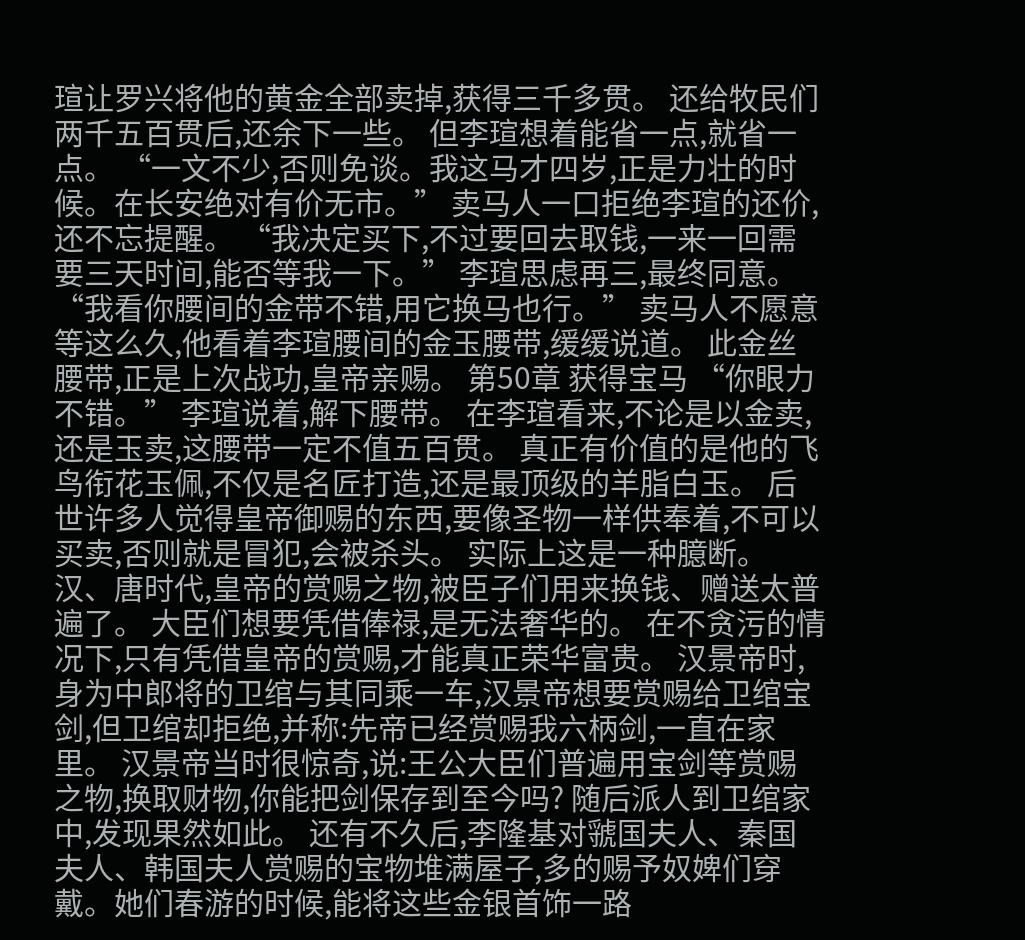瑄让罗兴将他的黄金全部卖掉,获得三千多贯。 还给牧民们两千五百贯后,还余下一些。 但李瑄想着能省一点,就省一点。 “一文不少,否则免谈。我这马才四岁,正是力壮的时候。在长安绝对有价无市。” 卖马人一口拒绝李瑄的还价,还不忘提醒。 “我决定买下,不过要回去取钱,一来一回需要三天时间,能否等我一下。” 李瑄思虑再三,最终同意。 “我看你腰间的金带不错,用它换马也行。” 卖马人不愿意等这么久,他看着李瑄腰间的金玉腰带,缓缓说道。 此金丝腰带,正是上次战功,皇帝亲赐。 第50章 获得宝马 “你眼力不错。” 李瑄说着,解下腰带。 在李瑄看来,不论是以金卖,还是玉卖,这腰带一定不值五百贯。 真正有价值的是他的飞鸟衔花玉佩,不仅是名匠打造,还是最顶级的羊脂白玉。 后世许多人觉得皇帝御赐的东西,要像圣物一样供奉着,不可以买卖,否则就是冒犯,会被杀头。 实际上这是一种臆断。 汉、唐时代,皇帝的赏赐之物,被臣子们用来换钱、赠送太普遍了。 大臣们想要凭借俸禄,是无法奢华的。 在不贪污的情况下,只有凭借皇帝的赏赐,才能真正荣华富贵。 汉景帝时,身为中郎将的卫绾与其同乘一车,汉景帝想要赏赐给卫绾宝剑,但卫绾却拒绝,并称:先帝已经赏赐我六柄剑,一直在家里。 汉景帝当时很惊奇,说:王公大臣们普遍用宝剑等赏赐之物,换取财物,你能把剑保存到至今吗? 随后派人到卫绾家中,发现果然如此。 还有不久后,李隆基对虢国夫人、秦国夫人、韩国夫人赏赐的宝物堆满屋子,多的赐予奴婢们穿戴。她们春游的时候,能将这些金银首饰一路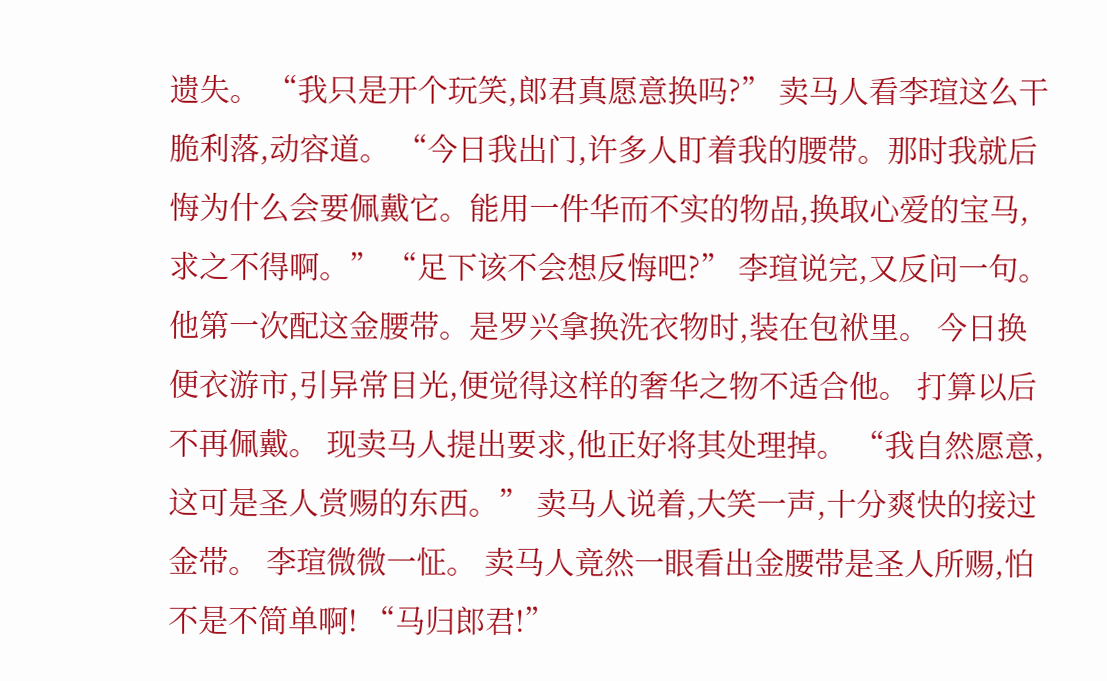遗失。 “我只是开个玩笑,郎君真愿意换吗?” 卖马人看李瑄这么干脆利落,动容道。 “今日我出门,许多人盯着我的腰带。那时我就后悔为什么会要佩戴它。能用一件华而不实的物品,换取心爱的宝马,求之不得啊。” “足下该不会想反悔吧?” 李瑄说完,又反问一句。 他第一次配这金腰带。是罗兴拿换洗衣物时,装在包袱里。 今日换便衣游市,引异常目光,便觉得这样的奢华之物不适合他。 打算以后不再佩戴。 现卖马人提出要求,他正好将其处理掉。 “我自然愿意,这可是圣人赏赐的东西。” 卖马人说着,大笑一声,十分爽快的接过金带。 李瑄微微一怔。 卖马人竟然一眼看出金腰带是圣人所赐,怕不是不简单啊! “马归郎君!”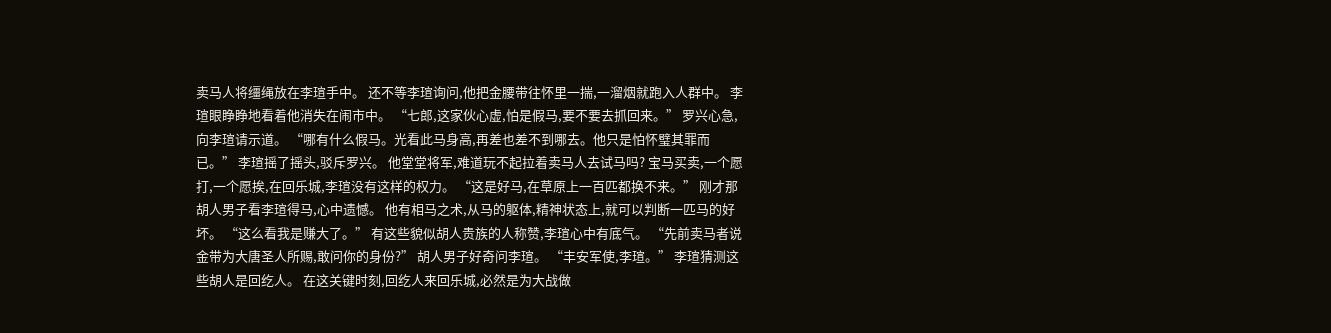卖马人将缰绳放在李瑄手中。 还不等李瑄询问,他把金腰带往怀里一揣,一溜烟就跑入人群中。 李瑄眼睁睁地看着他消失在闹市中。 “七郎,这家伙心虚,怕是假马,要不要去抓回来。” 罗兴心急,向李瑄请示道。 “哪有什么假马。光看此马身高,再差也差不到哪去。他只是怕怀璧其罪而已。” 李瑄摇了摇头,驳斥罗兴。 他堂堂将军,难道玩不起拉着卖马人去试马吗? 宝马买卖,一个愿打,一个愿挨,在回乐城,李瑄没有这样的权力。 “这是好马,在草原上一百匹都换不来。” 刚才那胡人男子看李瑄得马,心中遗憾。 他有相马之术,从马的躯体,精神状态上,就可以判断一匹马的好坏。 “这么看我是赚大了。” 有这些貌似胡人贵族的人称赞,李瑄心中有底气。 “先前卖马者说金带为大唐圣人所赐,敢问你的身份?” 胡人男子好奇问李瑄。 “丰安军使,李瑄。” 李瑄猜测这些胡人是回纥人。 在这关键时刻,回纥人来回乐城,必然是为大战做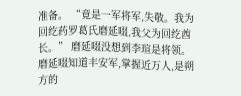准备。 “竟是一军将军,失敬。我为回纥药罗葛氏磨延啜,我父为回纥酋长。” 磨延啜没想到李瑄是将领。 磨延啜知道丰安军,掌握近万人,是朔方的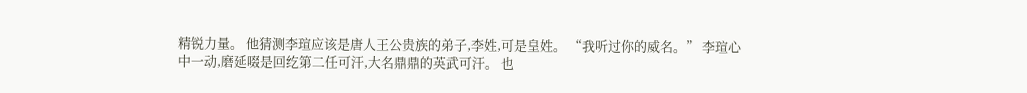精锐力量。 他猜测李瑄应该是唐人王公贵族的弟子,李姓,可是皇姓。 “我听过你的威名。” 李瑄心中一动,磨延啜是回纥第二任可汗,大名鼎鼎的英武可汗。 也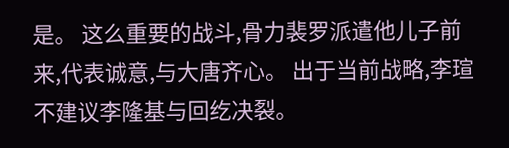是。 这么重要的战斗,骨力裴罗派遣他儿子前来,代表诚意,与大唐齐心。 出于当前战略,李瑄不建议李隆基与回纥决裂。